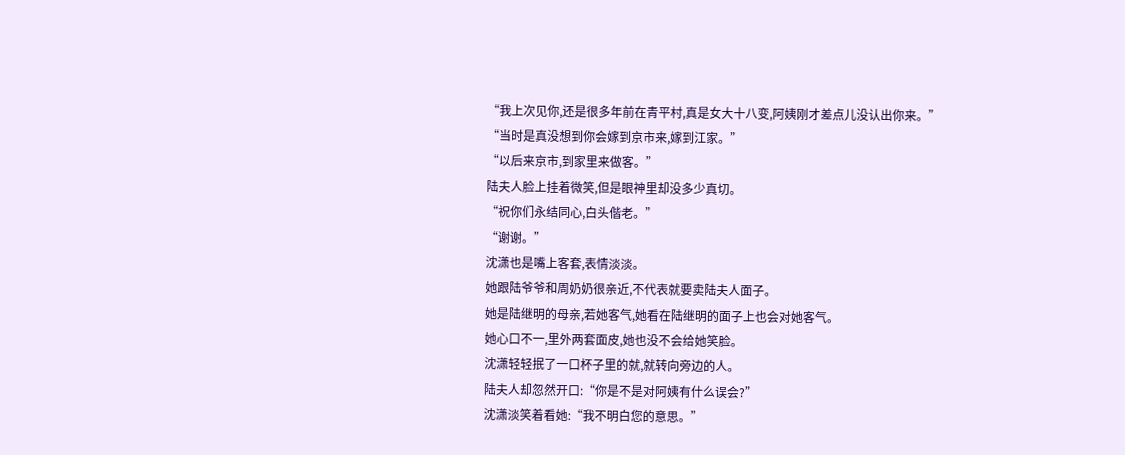“我上次见你,还是很多年前在青平村,真是女大十八变,阿姨刚才差点儿没认出你来。”
“当时是真没想到你会嫁到京市来,嫁到江家。”
“以后来京市,到家里来做客。”
陆夫人脸上挂着微笑,但是眼神里却没多少真切。
“祝你们永结同心,白头偕老。”
“谢谢。”
沈潇也是嘴上客套,表情淡淡。
她跟陆爷爷和周奶奶很亲近,不代表就要卖陆夫人面子。
她是陆继明的母亲,若她客气,她看在陆继明的面子上也会对她客气。
她心口不一,里外两套面皮,她也没不会给她笑脸。
沈潇轻轻抿了一口杯子里的就,就转向旁边的人。
陆夫人却忽然开口:“你是不是对阿姨有什么误会?”
沈潇淡笑着看她:“我不明白您的意思。”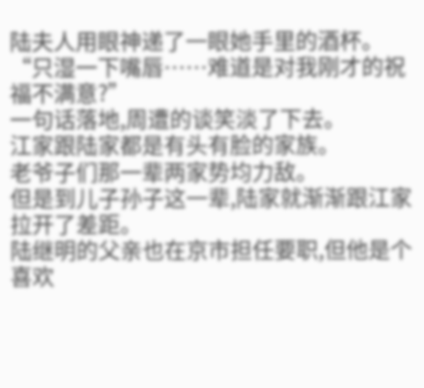陆夫人用眼神递了一眼她手里的酒杯。
“只湿一下嘴唇……难道是对我刚才的祝福不满意?”
一句话落地,周遭的谈笑淡了下去。
江家跟陆家都是有头有脸的家族。
老爷子们那一辈两家势均力敌。
但是到儿子孙子这一辈,陆家就渐渐跟江家拉开了差距。
陆继明的父亲也在京市担任要职,但他是个喜欢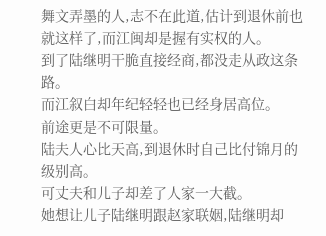舞文弄墨的人,志不在此道,估计到退休前也就这样了,而江闽却是握有实权的人。
到了陆继明干脆直接经商,都没走从政这条路。
而江叙白却年纪轻轻也已经身居高位。
前途更是不可限量。
陆夫人心比天高,到退休时自己比付锦月的级别高。
可丈夫和儿子却差了人家一大截。
她想让儿子陆继明跟赵家联姻,陆继明却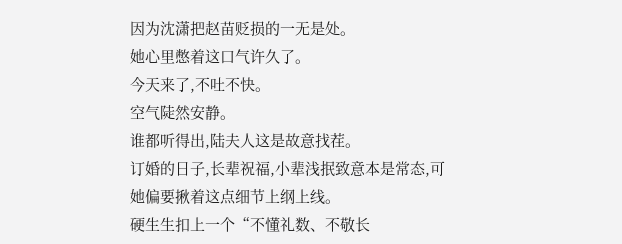因为沈潇把赵苗贬损的一无是处。
她心里憋着这口气许久了。
今天来了,不吐不快。
空气陡然安静。
谁都听得出,陆夫人这是故意找茬。
订婚的日子,长辈祝福,小辈浅抿致意本是常态,可她偏要揪着这点细节上纲上线。
硬生生扣上一个“不懂礼数、不敬长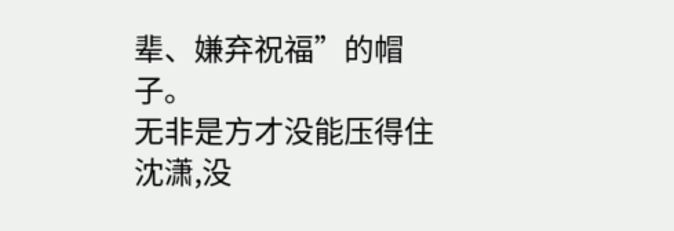辈、嫌弃祝福”的帽子。
无非是方才没能压得住沈潇,没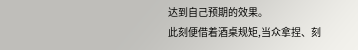达到自己预期的效果。
此刻便借着酒桌规矩,当众拿捏、刻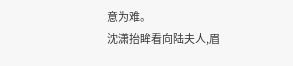意为难。
沈潇抬眸看向陆夫人,眉